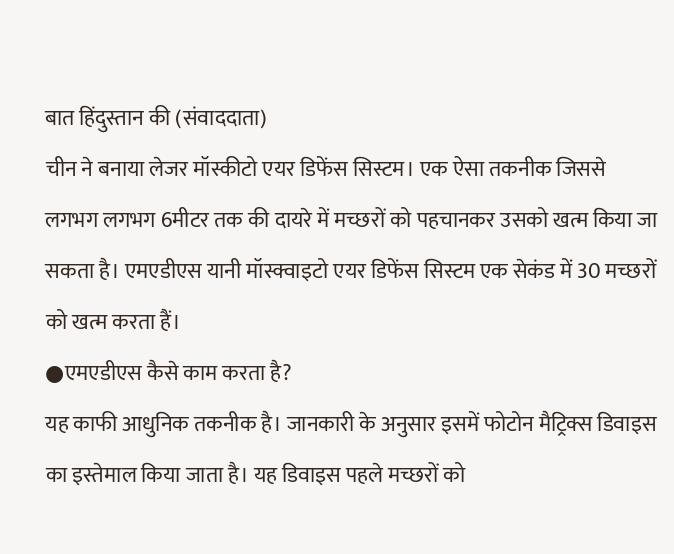बात हिंदुस्तान की (संवाददाता)
चीन ने बनाया लेजर मॉस्कीटो एयर डिफेंस सिस्टम। एक ऐसा तकनीक जिससे लगभग लगभग 6मीटर तक की दायरे में मच्छरों को पहचानकर उसको खत्म किया जा सकता है। एमएडीएस यानी मॉस्क्वाइटो एयर डिफेंस सिस्टम एक सेकंड में 30 मच्छरों को खत्म करता हैं।
●एमएडीएस कैसे काम करता है?
यह काफी आधुनिक तकनीक है। जानकारी के अनुसार इसमें फोटोन मैट्रिक्स डिवाइस का इस्तेमाल किया जाता है। यह डिवाइस पहले मच्छरों को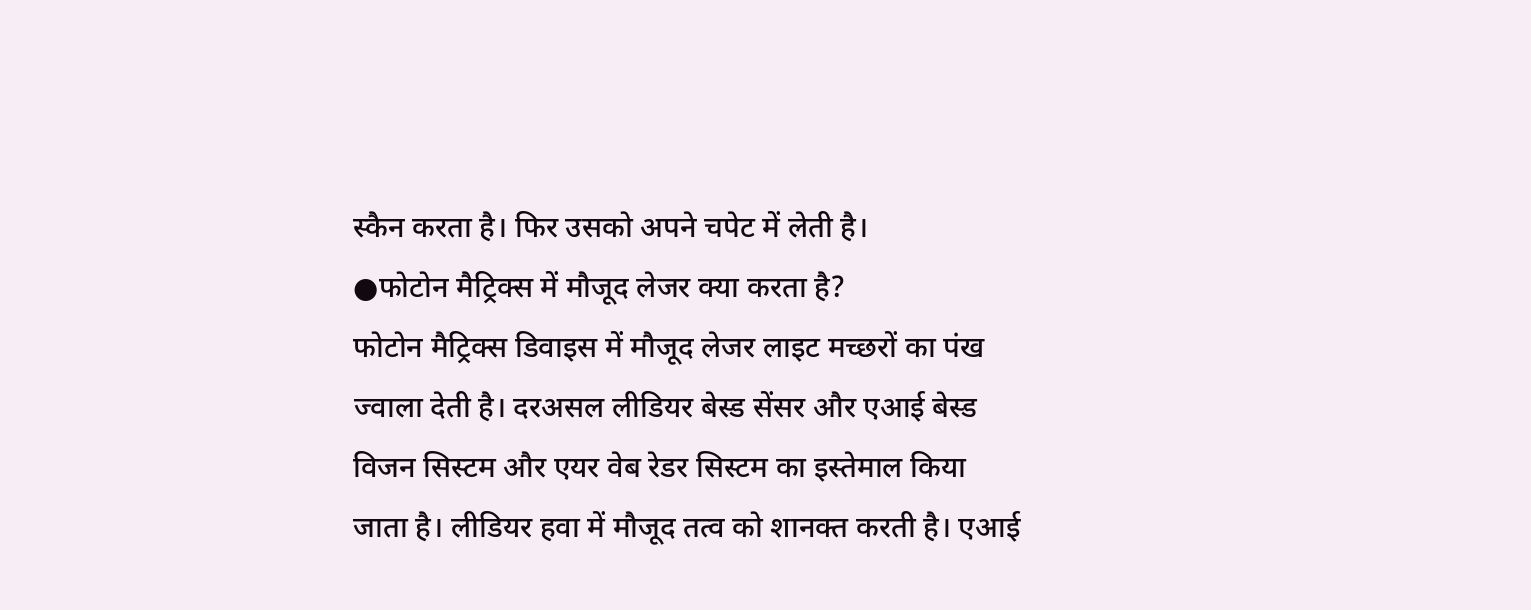स्कैन करता है। फिर उसको अपने चपेट में लेती है।
●फोटोन मैट्रिक्स में मौजूद लेजर क्या करता है?
फोटोन मैट्रिक्स डिवाइस में मौजूद लेजर लाइट मच्छरों का पंख ज्वाला देती है। दरअसल लीडियर बेस्ड सेंसर और एआई बेस्ड विजन सिस्टम और एयर वेब रेडर सिस्टम का इस्तेमाल किया जाता है। लीडियर हवा में मौजूद तत्व को शानक्त करती है। एआई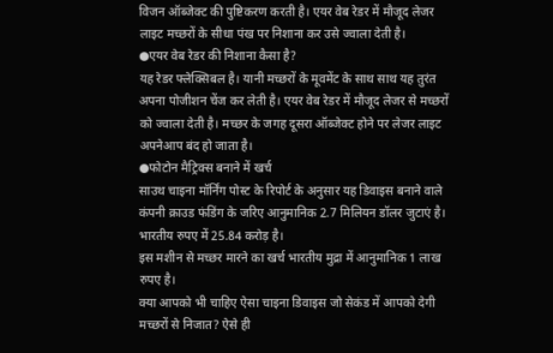विजन ऑब्जेक्ट की पुष्टिकरण करती है। एयर वेब रेडर में मौजूद लेजर लाइट मच्छरों के सीधा पंख पर निशाना कर उसे ज्वाला देती है।
●एयर वेब रेडर की निशाना कैसा है?
यह रेडर फ्लेक्सिबल है। यानी मच्छरों के मूवमेंट के साथ साथ यह तुरंत अपना पोजीशन चेंज कर लेती है। एयर वेब रेडर में मौजूद लेजर से मच्छरों को ज्वाला देती है। मच्छर के जगह दूसरा ऑब्जेक्ट होने पर लेजर लाइट अपनेआप बंद हो जाता है।
●फोटोन मैट्रिक्स बनाने में खर्च
साउथ चाइना मॉर्निंग पोस्ट के रिपोर्ट के अनुसार यह डिवाइस बनाने वाले कंपनी क्राउड फंडिंग के जरिए आनुमानिक 2.7 मिलियन डॉलर जुटाएं है। भारतीय रुपए में 25.84 करोड़ है।
इस मशीन से मच्छर मारने का खर्च भारतीय मुद्रा में आनुमानिक 1 लाख रुपए है।
क्या आपको भी चाहिए ऐसा चाइना डिवाइस जो सेकंड में आपको देगी मच्छरों से निजात? ऐसे ही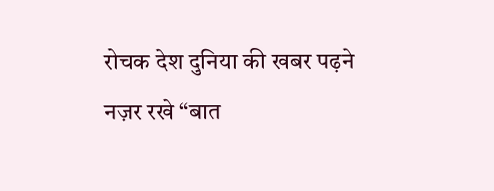रोचक देश दुनिया की खबर पढ़ने नज़र रखे “बात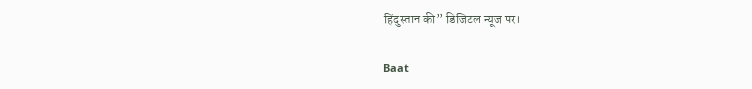हिंदुस्तान की” डिजिटल न्यूज पर।

Baat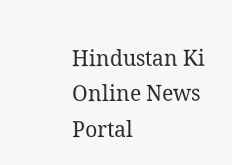Hindustan Ki Online News Portal